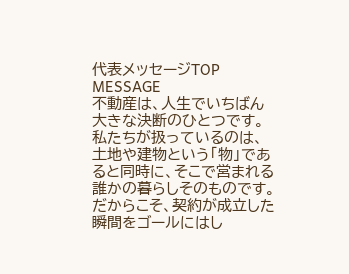代表メッセージTOP MESSAGE
不動産は、人生でいちばん
大きな決断のひとつです。
私たちが扱っているのは、土地や建物という「物」であると同時に、そこで営まれる誰かの暮らしそのものです。だからこそ、契約が成立した瞬間をゴールにはし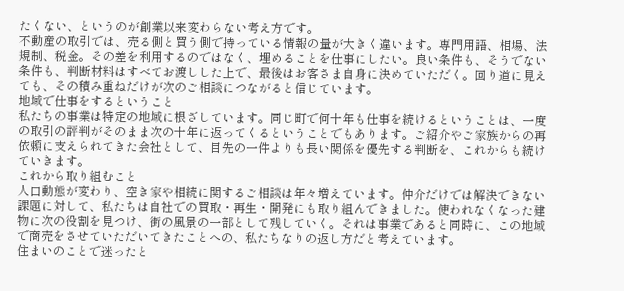たくない、というのが創業以来変わらない考え方です。
不動産の取引では、売る側と買う側で持っている情報の量が大きく違います。専門用語、相場、法規制、税金。その差を利用するのではなく、埋めることを仕事にしたい。良い条件も、そうでない条件も、判断材料はすべてお渡しした上で、最後はお客さま自身に決めていただく。回り道に見えても、その積み重ねだけが次のご相談につながると信じています。
地域で仕事をするということ
私たちの事業は特定の地域に根ざしています。同じ町で何十年も仕事を続けるということは、一度の取引の評判がそのまま次の十年に返ってくるということでもあります。ご紹介やご家族からの再依頼に支えられてきた会社として、目先の一件よりも長い関係を優先する判断を、これからも続けていきます。
これから取り組むこと
人口動態が変わり、空き家や相続に関するご相談は年々増えています。仲介だけでは解決できない課題に対して、私たちは自社での買取・再生・開発にも取り組んできました。使われなくなった建物に次の役割を見つけ、街の風景の一部として残していく。それは事業であると同時に、この地域で商売をさせていただいてきたことへの、私たちなりの返し方だと考えています。
住まいのことで迷ったと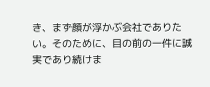き、まず顔が浮かぶ会社でありたい。そのために、目の前の一件に誠実であり続けま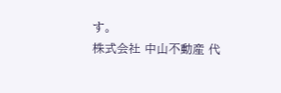す。
株式会社 中山不動産 代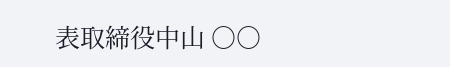表取締役中山 ○○